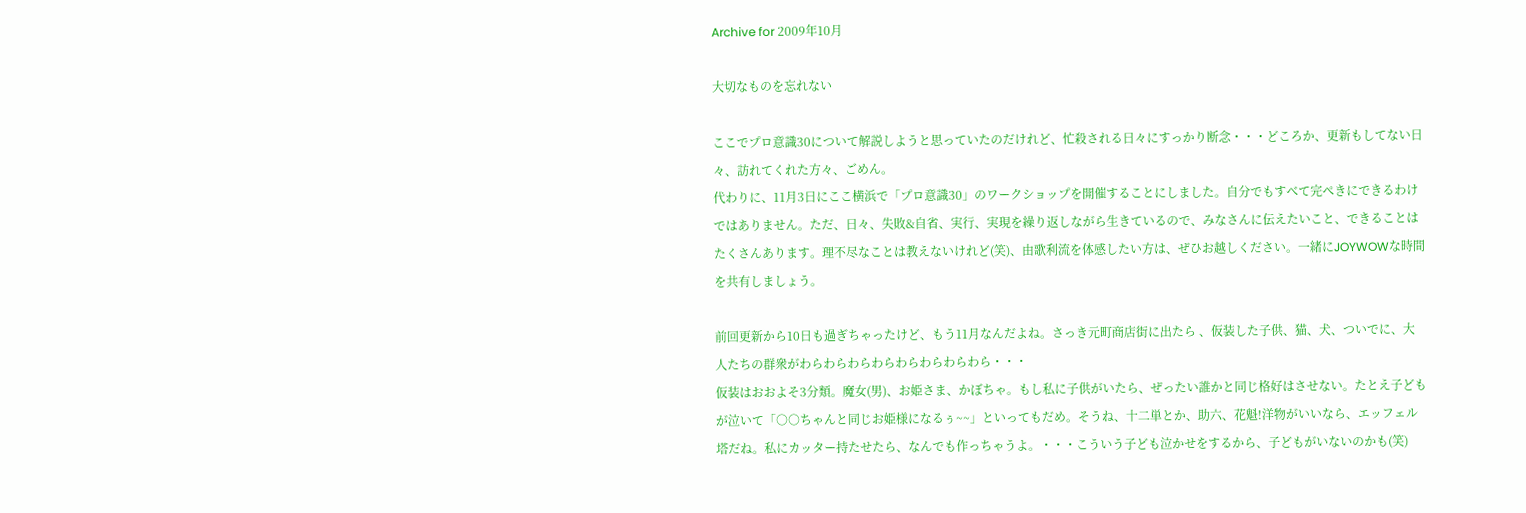Archive for 2009年10月

大切なものを忘れない

ここでプロ意識30について解説しようと思っていたのだけれど、忙殺される日々にすっかり断念・・・どころか、更新もしてない日々、訪れてくれた方々、ごめん。
代わりに、11月3日にここ横浜で「プロ意識30」のワークショップを開催することにしました。自分でもすべて完ぺきにできるわけではありません。ただ、日々、失敗&自省、実行、実現を繰り返しながら生きているので、みなさんに伝えたいこと、できることはたくさんあります。理不尽なことは教えないけれど(笑)、由歌利流を体感したい方は、ぜひお越しください。一緒にJOYWOWな時間を共有しましょう。

前回更新から10日も過ぎちゃったけど、もう11月なんだよね。さっき元町商店街に出たら 、仮装した子供、猫、犬、ついでに、大人たちの群衆がわらわらわらわらわらわらわらわら・・・
仮装はおおよそ3分類。魔女(男)、お姫さま、かぼちゃ。もし私に子供がいたら、ぜったい誰かと同じ格好はさせない。たとえ子どもが泣いて「○○ちゃんと同じお姫様になるぅ~~」といってもだめ。そうね、十二単とか、助六、花魁!洋物がいいなら、エッフェル塔だね。私にカッター持たせたら、なんでも作っちゃうよ。・・・こういう子ども泣かせをするから、子どもがいないのかも(笑)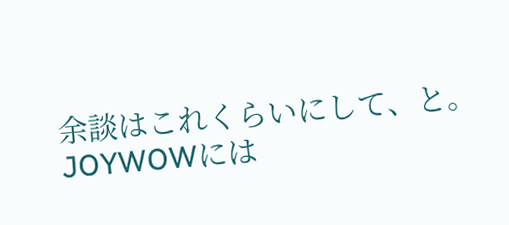余談はこれくらいにして、と。
JOYWOWには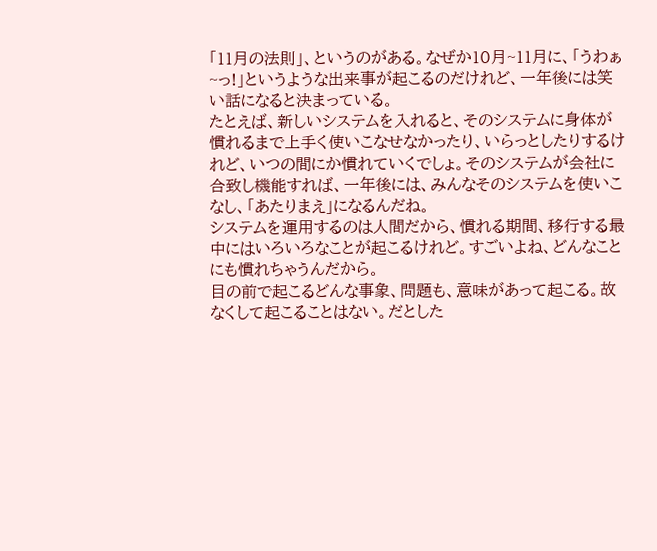「11月の法則」、というのがある。なぜか10月~11月に、「うわぁ~っ!」というような出来事が起こるのだけれど、一年後には笑い話になると決まっている。
たとえば、新しいシステムを入れると、そのシステムに身体が慣れるまで上手く使いこなせなかったり、いらっとしたりするけれど、いつの間にか慣れていくでしょ。そのシステムが会社に合致し機能すれば、一年後には、みんなそのシステムを使いこなし、「あたりまえ」になるんだね。
システムを運用するのは人間だから、慣れる期間、移行する最中にはいろいろなことが起こるけれど。すごいよね、どんなことにも慣れちゃうんだから。
目の前で起こるどんな事象、問題も、意味があって起こる。故なくして起こることはない。だとした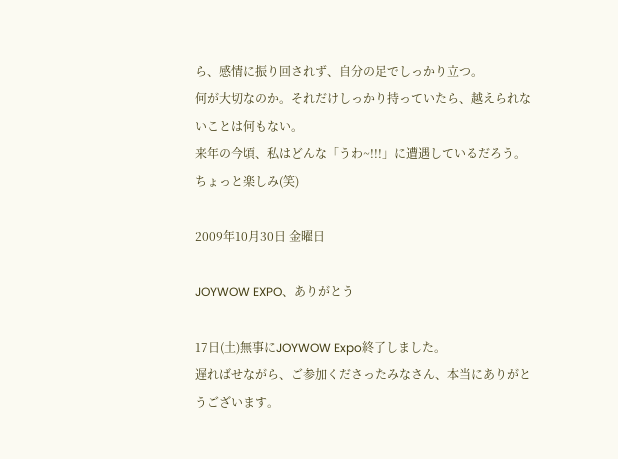ら、感情に振り回されず、自分の足でしっかり立つ。
何が大切なのか。それだけしっかり持っていたら、越えられないことは何もない。
来年の今頃、私はどんな「うわ~!!!」に遭遇しているだろう。ちょっと楽しみ(笑)

2009年10月30日 金曜日

JOYWOW EXPO、ありがとう

17日(土)無事にJOYWOW Expo終了しました。
遅ればせながら、ご参加くださったみなさん、本当にありがとうございます。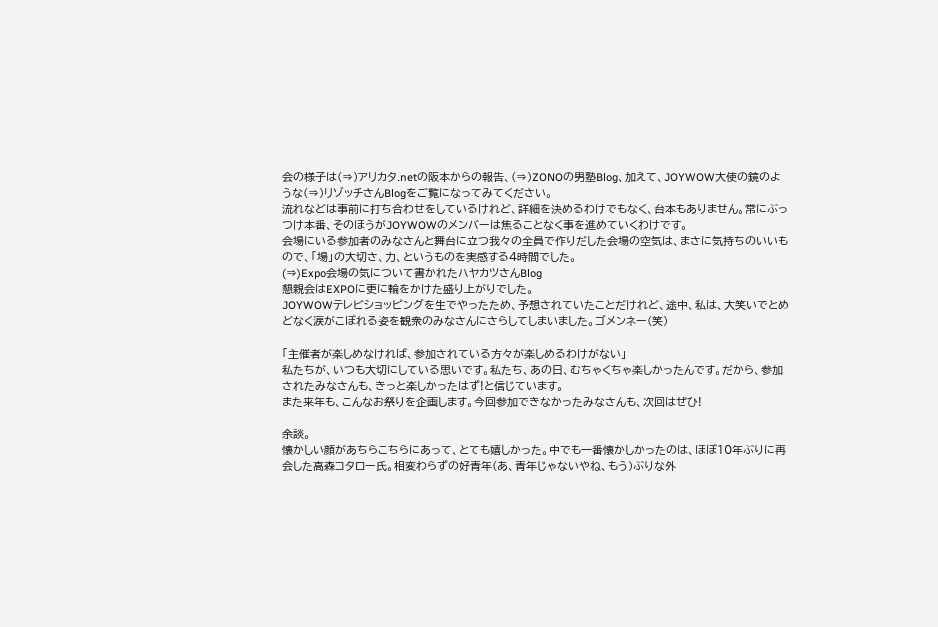会の様子は(⇒)アリカタ.netの阪本からの報告、(⇒)ZONOの男塾Blog、加えて、JOYWOW大使の鏡のような(⇒)リゾッチさんBlogをご覧になってみてください。
流れなどは事前に打ち合わせをしているけれど、詳細を決めるわけでもなく、台本もありません。常にぶっつけ本番、そのほうがJOYWOWのメンバーは焦ることなく事を進めていくわけです。
会場にいる参加者のみなさんと舞台に立つ我々の全員で作りだした会場の空気は、まさに気持ちのいいもので、「場」の大切さ、力、というものを実感する4時間でした。
(⇒)Expo会場の気について書かれたハヤカツさんBlog
懇親会はEXPOに更に輪をかけた盛り上がりでした。
JOYWOWテレビショッピングを生でやったため、予想されていたことだけれど、途中、私は、大笑いでとめどなく涙がこぼれる姿を観衆のみなさんにさらしてしまいました。ゴメンネー(笑)

「主催者が楽しめなければ、参加されている方々が楽しめるわけがない」
私たちが、いつも大切にしている思いです。私たち、あの日、むちゃくちゃ楽しかったんです。だから、参加されたみなさんも、きっと楽しかったはず!と信じています。
また来年も、こんなお祭りを企画します。今回参加できなかったみなさんも、次回はぜひ!

余談。
懐かしい顔があちらこちらにあって、とても嬉しかった。中でも一番懐かしかったのは、ほぼ10年ぶりに再会した高森コタロー氏。相変わらずの好青年(あ、青年じゃないやね、もう)ぶりな外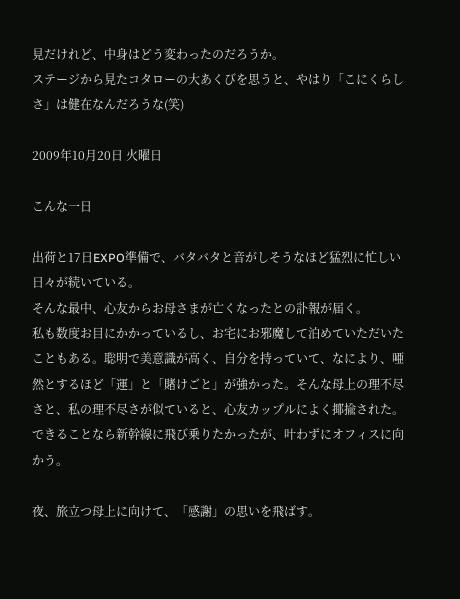見だけれど、中身はどう変わったのだろうか。
ステージから見たコタローの大あくびを思うと、やはり「こにくらしさ」は健在なんだろうな(笑)

2009年10月20日 火曜日

こんな一日

出荷と17日EXPO準備で、バタバタと音がしそうなほど猛烈に忙しい日々が続いている。
そんな最中、心友からお母さまが亡くなったとの訃報が届く。
私も数度お目にかかっているし、お宅にお邪魔して泊めていただいたこともある。聡明で美意識が高く、自分を持っていて、なにより、唖然とするほど「運」と「賭けごと」が強かった。そんな母上の理不尽さと、私の理不尽さが似ていると、心友カップルによく揶揄された。
できることなら新幹線に飛び乗りたかったが、叶わずにオフィスに向かう。

夜、旅立つ母上に向けて、「感謝」の思いを飛ばす。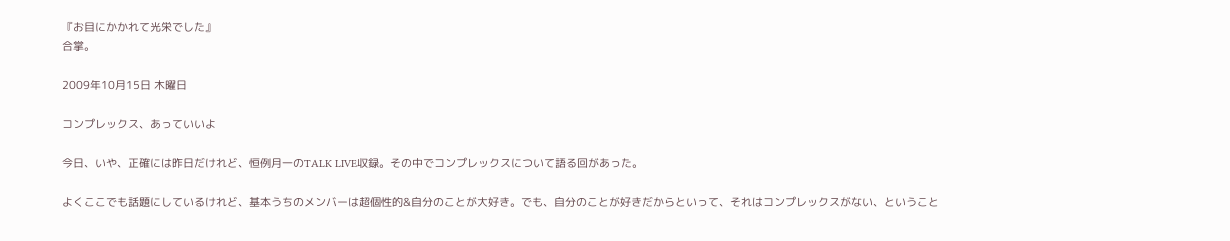『お目にかかれて光栄でした』
合掌。

2009年10月15日 木曜日

コンプレックス、あっていいよ

今日、いや、正確には昨日だけれど、恒例月一のTALK LIVE収録。その中でコンプレックスについて語る回があった。

よくここでも話題にしているけれど、基本うちのメンバーは超個性的&自分のことが大好き。でも、自分のことが好きだからといって、それはコンプレックスがない、ということ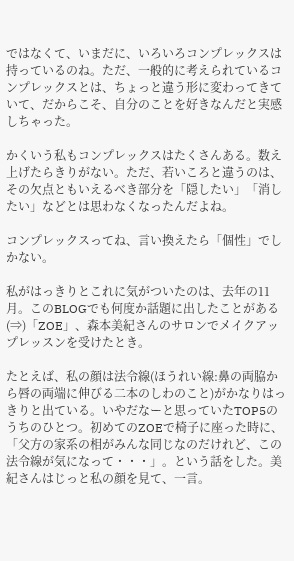ではなくて、いまだに、いろいろコンプレックスは持っているのね。ただ、一般的に考えられているコンプレックスとは、ちょっと違う形に変わってきていて、だからこそ、自分のことを好きなんだと実感しちゃった。

かくいう私もコンプレックスはたくさんある。数え上げたらきりがない。ただ、若いころと違うのは、その欠点ともいえるべき部分を「隠したい」「消したい」などとは思わなくなったんだよね。

コンプレックスってね、言い換えたら「個性」でしかない。

私がはっきりとこれに気がついたのは、去年の11月。このBLOGでも何度か話題に出したことがある(⇒)「ZOE」、森本美紀さんのサロンでメイクアップレッスンを受けたとき。

たとえば、私の顔は法令線(ほうれい線:鼻の両脇から唇の両端に伸びる二本のしわのこと)がかなりはっきりと出ている。いやだなーと思っていたTOP5のうちのひとつ。初めてのZOEで椅子に座った時に、「父方の家系の相がみんな同じなのだけれど、この法令線が気になって・・・」。という話をした。美紀さんはじっと私の顔を見て、一言。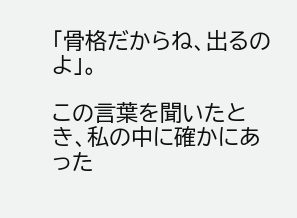「骨格だからね、出るのよ」。

この言葉を聞いたとき、私の中に確かにあった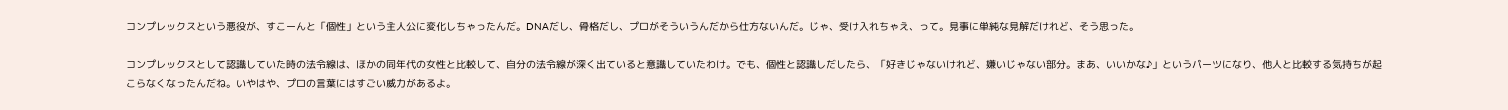コンプレックスという悪役が、すこーんと「個性」という主人公に変化しちゃったんだ。DNAだし、骨格だし、プロがそういうんだから仕方ないんだ。じゃ、受け入れちゃえ、って。見事に単純な見解だけれど、そう思った。

コンプレックスとして認識していた時の法令線は、ほかの同年代の女性と比較して、自分の法令線が深く出ていると意識していたわけ。でも、個性と認識しだしたら、「好きじゃないけれど、嫌いじゃない部分。まあ、いいかな♪」というパーツになり、他人と比較する気持ちが起こらなくなったんだね。いやはや、プロの言葉にはすごい威力があるよ。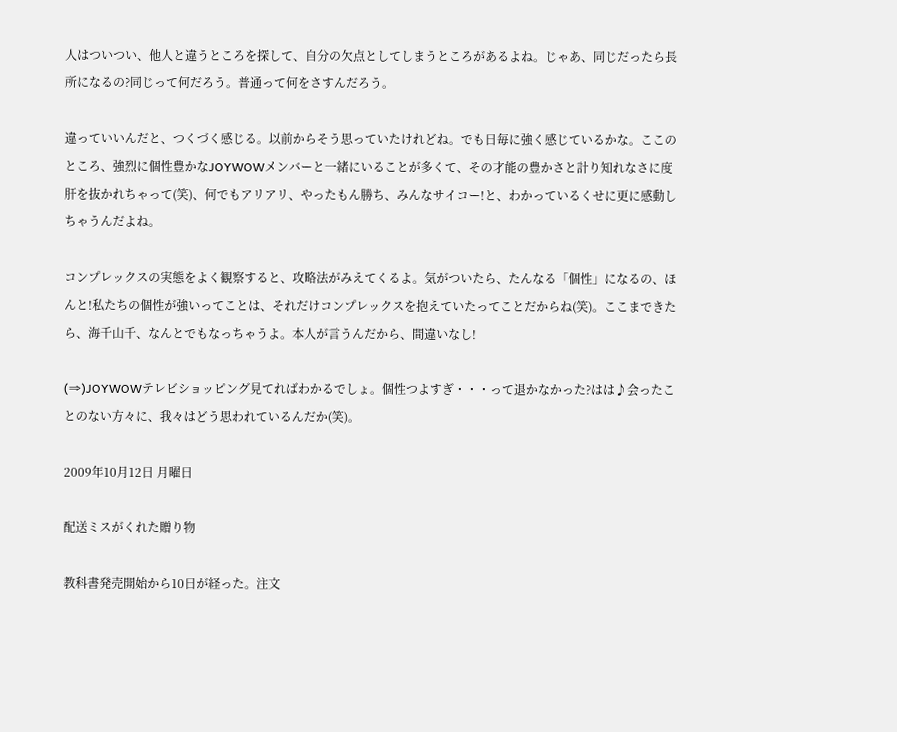人はついつい、他人と違うところを探して、自分の欠点としてしまうところがあるよね。じゃあ、同じだったら長所になるの?同じって何だろう。普通って何をさすんだろう。

違っていいんだと、つくづく感じる。以前からそう思っていたけれどね。でも日毎に強く感じているかな。ここのところ、強烈に個性豊かなJOYWOWメンバーと一緒にいることが多くて、その才能の豊かさと計り知れなさに度肝を抜かれちゃって(笑)、何でもアリアリ、やったもん勝ち、みんなサイコー!と、わかっているくせに更に感動しちゃうんだよね。

コンプレックスの実態をよく観察すると、攻略法がみえてくるよ。気がついたら、たんなる「個性」になるの、ほんと!私たちの個性が強いってことは、それだけコンプレックスを抱えていたってことだからね(笑)。ここまできたら、海千山千、なんとでもなっちゃうよ。本人が言うんだから、間違いなし!

(⇒)JOYWOWテレビショッピング見てればわかるでしょ。個性つよすぎ・・・って退かなかった?はは♪会ったことのない方々に、我々はどう思われているんだか(笑)。

2009年10月12日 月曜日

配送ミスがくれた贈り物

教科書発売開始から10日が経った。注文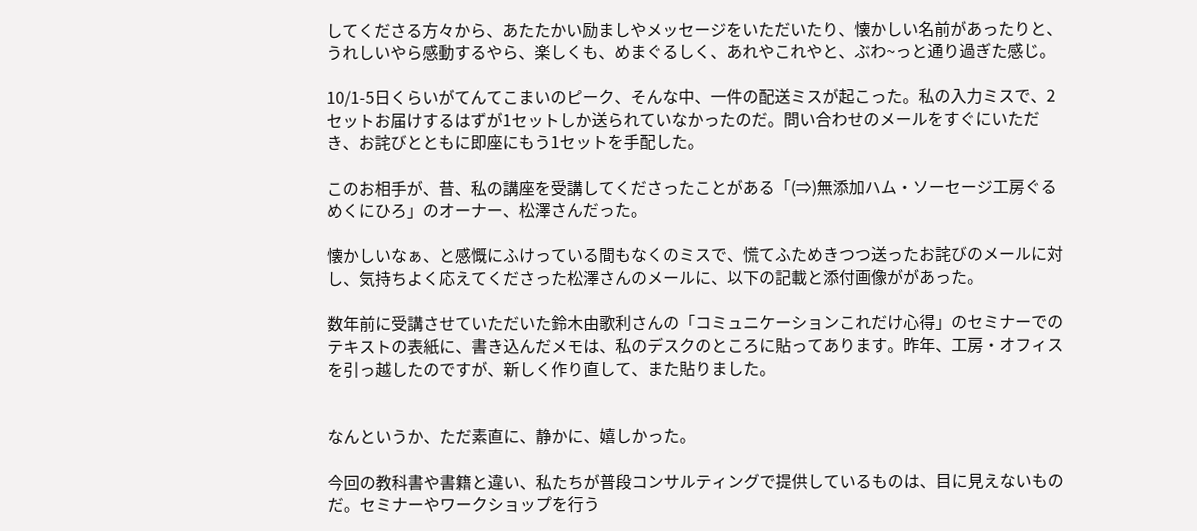してくださる方々から、あたたかい励ましやメッセージをいただいたり、懐かしい名前があったりと、うれしいやら感動するやら、楽しくも、めまぐるしく、あれやこれやと、ぶわ~っと通り過ぎた感じ。

10/1-5日くらいがてんてこまいのピーク、そんな中、一件の配送ミスが起こった。私の入力ミスで、2セットお届けするはずが1セットしか送られていなかったのだ。問い合わせのメールをすぐにいただき、お詫びとともに即座にもう1セットを手配した。

このお相手が、昔、私の講座を受講してくださったことがある「(⇒)無添加ハム・ソーセージ工房ぐるめくにひろ」のオーナー、松澤さんだった。

懐かしいなぁ、と感慨にふけっている間もなくのミスで、慌てふためきつつ送ったお詫びのメールに対し、気持ちよく応えてくださった松澤さんのメールに、以下の記載と添付画像ががあった。

数年前に受講させていただいた鈴木由歌利さんの「コミュニケーションこれだけ心得」のセミナーでのテキストの表紙に、書き込んだメモは、私のデスクのところに貼ってあります。昨年、工房・オフィスを引っ越したのですが、新しく作り直して、また貼りました。


なんというか、ただ素直に、静かに、嬉しかった。

今回の教科書や書籍と違い、私たちが普段コンサルティングで提供しているものは、目に見えないものだ。セミナーやワークショップを行う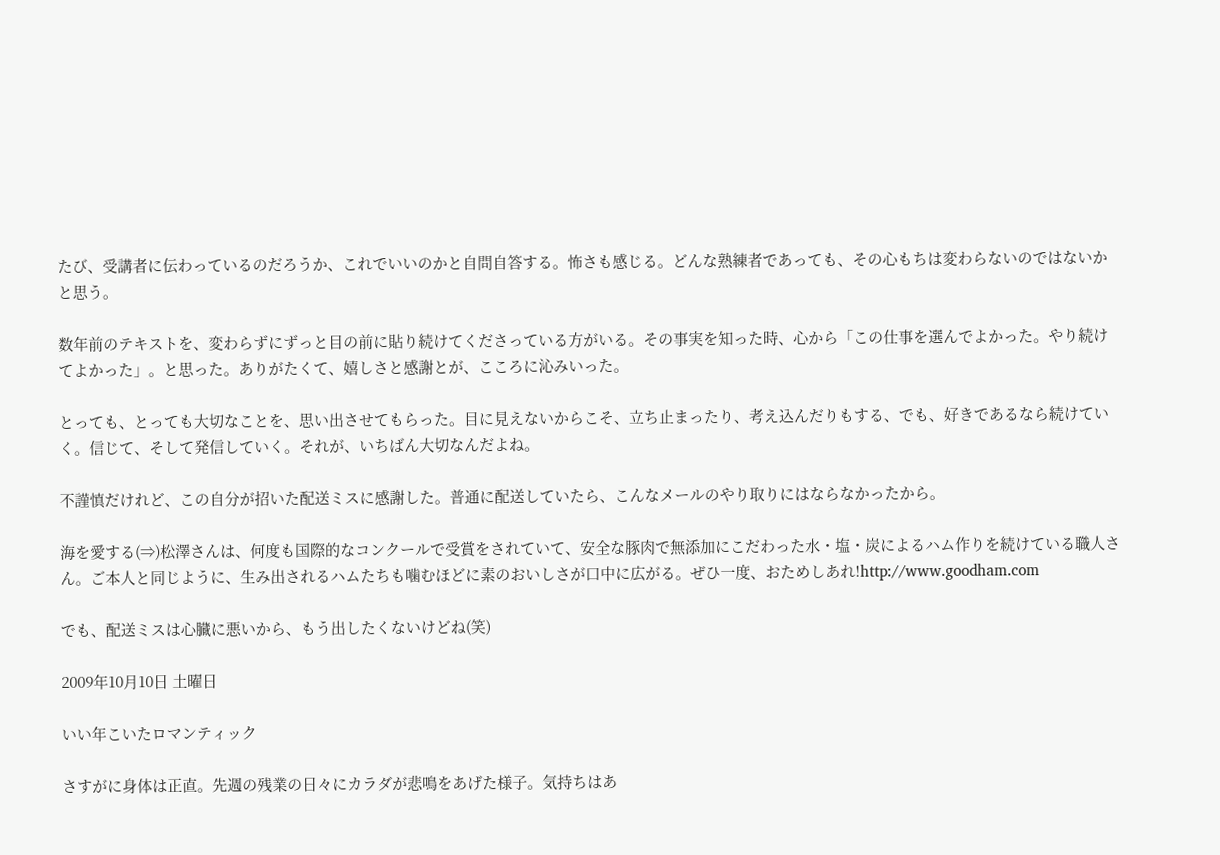たび、受講者に伝わっているのだろうか、これでいいのかと自問自答する。怖さも感じる。どんな熟練者であっても、その心もちは変わらないのではないかと思う。

数年前のテキストを、変わらずにずっと目の前に貼り続けてくださっている方がいる。その事実を知った時、心から「この仕事を選んでよかった。やり続けてよかった」。と思った。ありがたくて、嬉しさと感謝とが、こころに沁みいった。

とっても、とっても大切なことを、思い出させてもらった。目に見えないからこそ、立ち止まったり、考え込んだりもする、でも、好きであるなら続けていく。信じて、そして発信していく。それが、いちばん大切なんだよね。

不謹慎だけれど、この自分が招いた配送ミスに感謝した。普通に配送していたら、こんなメールのやり取りにはならなかったから。

海を愛する(⇒)松澤さんは、何度も国際的なコンクールで受賞をされていて、安全な豚肉で無添加にこだわった水・塩・炭によるハム作りを続けている職人さん。ご本人と同じように、生み出されるハムたちも噛むほどに素のおいしさが口中に広がる。ぜひ一度、おためしあれ!http://www.goodham.com

でも、配送ミスは心臓に悪いから、もう出したくないけどね(笑)

2009年10月10日 土曜日

いい年こいたロマンティック

さすがに身体は正直。先週の残業の日々にカラダが悲鳴をあげた様子。気持ちはあ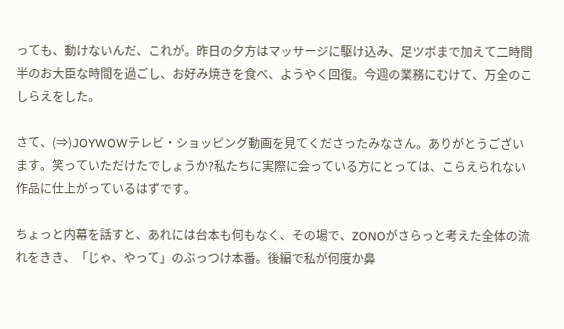っても、動けないんだ、これが。昨日の夕方はマッサージに駆け込み、足ツボまで加えて二時間半のお大臣な時間を過ごし、お好み焼きを食べ、ようやく回復。今週の業務にむけて、万全のこしらえをした。

さて、(⇒)JOYWOWテレビ・ショッピング動画を見てくださったみなさん。ありがとうございます。笑っていただけたでしょうか?私たちに実際に会っている方にとっては、こらえられない作品に仕上がっているはずです。

ちょっと内幕を話すと、あれには台本も何もなく、その場で、ZONOがさらっと考えた全体の流れをきき、「じゃ、やって」のぶっつけ本番。後編で私が何度か鼻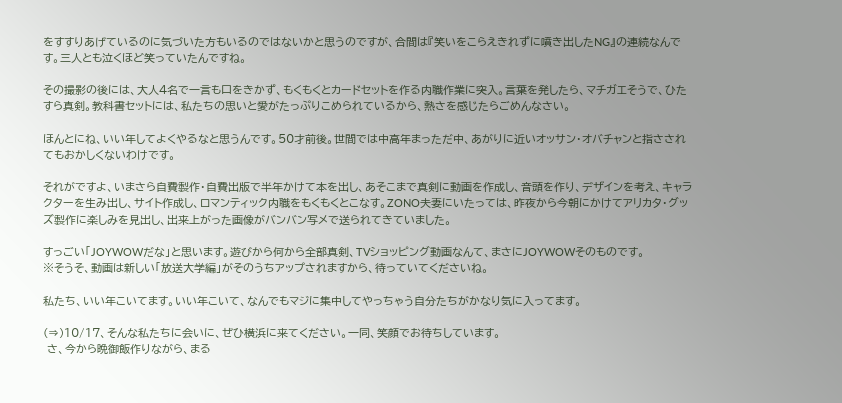をすすりあげているのに気づいた方もいるのではないかと思うのですが、合間は『笑いをこらえきれずに噴き出したNG』の連続なんです。三人とも泣くほど笑っていたんですね。

その撮影の後には、大人4名で一言も口をきかず、もくもくとカードセットを作る内職作業に突入。言葉を発したら、マチガエそうで、ひたすら真剣。教科書セットには、私たちの思いと愛がたっぷりこめられているから、熱さを感じたらごめんなさい。

ほんとにね、いい年してよくやるなと思うんです。50才前後。世間では中高年まっただ中、あがりに近いオッサン・オバチャンと指さされてもおかしくないわけです。

それがですよ、いまさら自費製作・自費出版で半年かけて本を出し、あそこまで真剣に動画を作成し、音頭を作り、デザインを考え、キャラクターを生み出し、サイト作成し、ロマンティック内職をもくもくとこなす。ZONO夫妻にいたっては、昨夜から今朝にかけてアリカタ・グッズ製作に楽しみを見出し、出来上がった画像がバンバン写メで送られてきていました。

すっごい「JOYWOWだな」と思います。遊びから何から全部真剣、TVショッピング動画なんて、まさにJOYWOWそのものです。
※そうそ、動画は新しい「放送大学編」がそのうちアップされますから、待っていてくださいね。

私たち、いい年こいてます。いい年こいて、なんでもマジに集中してやっちゃう自分たちがかなり気に入ってます。

(⇒)10/17、そんな私たちに会いに、ぜひ横浜に来てください。一同、笑顔でお待ちしています。
 さ、今から晩御飯作りながら、まる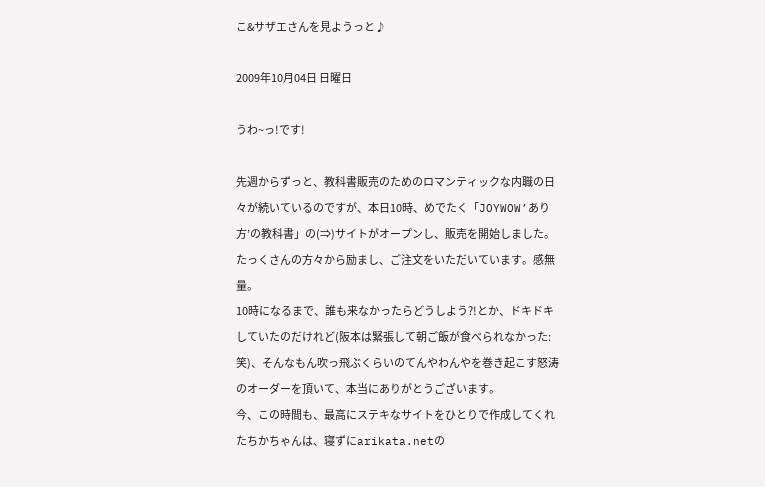こ&サザエさんを見ようっと♪

2009年10月04日 日曜日

うわ~っ!です!

先週からずっと、教科書販売のためのロマンティックな内職の日々が続いているのですが、本日10時、めでたく「JOYWOW’あり方’の教科書」の(⇒)サイトがオープンし、販売を開始しました。
たっくさんの方々から励まし、ご注文をいただいています。感無量。
10時になるまで、誰も来なかったらどうしよう?!とか、ドキドキしていたのだけれど(阪本は緊張して朝ご飯が食べられなかった:笑)、そんなもん吹っ飛ぶくらいのてんやわんやを巻き起こす怒涛のオーダーを頂いて、本当にありがとうございます。
今、この時間も、最高にステキなサイトをひとりで作成してくれたちかちゃんは、寝ずにarikata.netの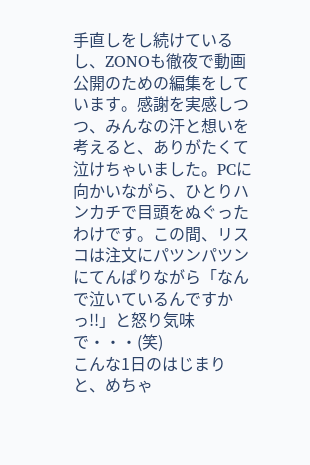手直しをし続けているし、ZONOも徹夜で動画公開のための編集をしています。感謝を実感しつつ、みんなの汗と想いを考えると、ありがたくて泣けちゃいました。PCに向かいながら、ひとりハンカチで目頭をぬぐったわけです。この間、リスコは注文にパツンパツンにてんぱりながら「なんで泣いているんですかっ!!」と怒り気味で・・・(笑)
こんな1日のはじまりと、めちゃ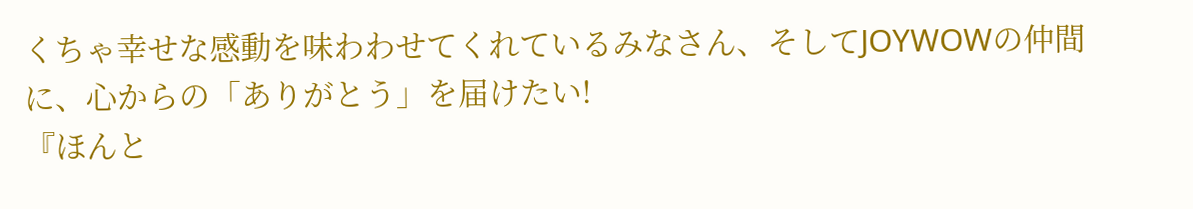くちゃ幸せな感動を味わわせてくれているみなさん、そしてJOYWOWの仲間に、心からの「ありがとう」を届けたい!
『ほんと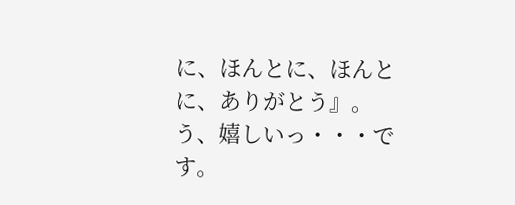に、ほんとに、ほんとに、ありがとう』。
う、嬉しいっ・・・です。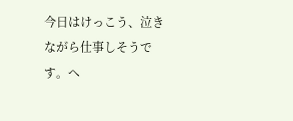今日はけっこう、泣きながら仕事しそうです。へ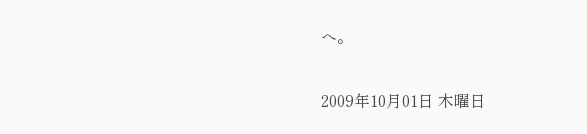へ。

2009年10月01日 木曜日